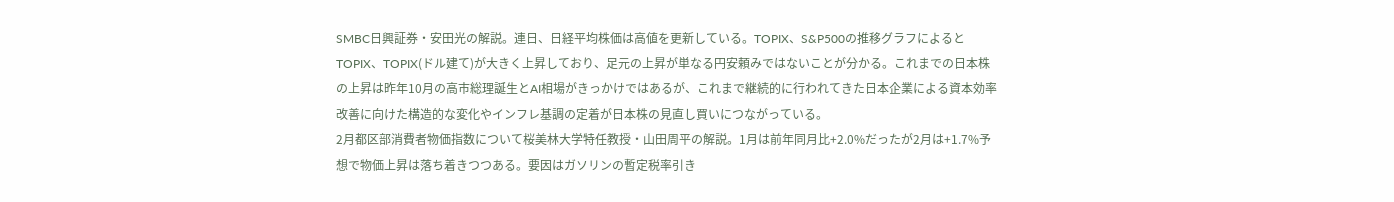SMBC日興証券・安田光の解説。連日、日経平均株価は高値を更新している。TOPIX、S&P500の推移グラフによるとTOPIX、TOPIX(ドル建て)が大きく上昇しており、足元の上昇が単なる円安頼みではないことが分かる。これまでの日本株の上昇は昨年10月の高市総理誕生とAI相場がきっかけではあるが、これまで継続的に行われてきた日本企業による資本効率改善に向けた構造的な変化やインフレ基調の定着が日本株の見直し買いにつながっている。
2月都区部消費者物価指数について桜美林大学特任教授・山田周平の解説。1月は前年同月比+2.0%だったが2月は+1.7%予想で物価上昇は落ち着きつつある。要因はガソリンの暫定税率引き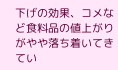下げの効果、コメなど食料品の値上がりがやや落ち着いてきてい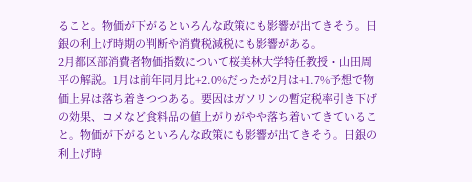ること。物価が下がるといろんな政策にも影響が出てきそう。日銀の利上げ時期の判断や消費税減税にも影響がある。
2月都区部消費者物価指数について桜美林大学特任教授・山田周平の解説。1月は前年同月比+2.0%だったが2月は+1.7%予想で物価上昇は落ち着きつつある。要因はガソリンの暫定税率引き下げの効果、コメなど食料品の値上がりがやや落ち着いてきていること。物価が下がるといろんな政策にも影響が出てきそう。日銀の利上げ時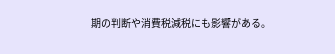期の判断や消費税減税にも影響がある。